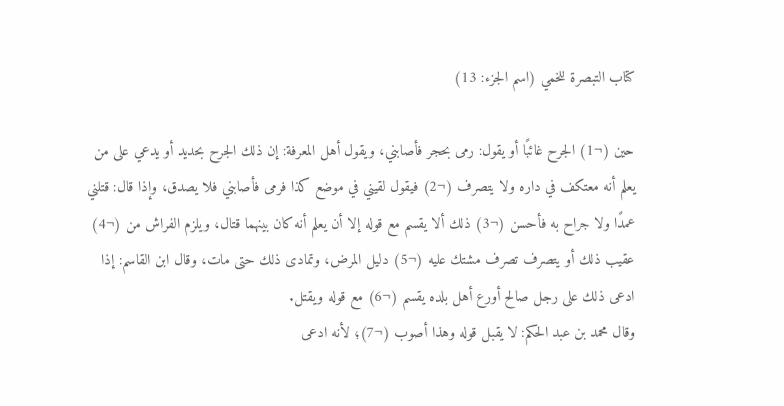كتاب التبصرة للخمي (اسم الجزء: 13)

حين (¬1) الجرح غائبًا أو يقول: رمى بحجر فأصابني، ويقول أهل المعرفة: إن ذلك الجرح بحديد أو يدعي على من يعلم أنه معتكف في داره ولا يتصرف (¬2) فيقول لقيني في موضع كذا فرمى فأصابني فلا يصدق، وإذا قال: قتلني عمدًا ولا جراح به فأحسن (¬3) ذلك ألا يقسم مع قوله إلا أن يعلم أنه كان بينهما قتال، ويلزم الفراش من (¬4) عقيب ذلك أو يتصرف تصرف مشتك عليه (¬5) دليل المرض، وتمادى ذلك حتى مات، وقال ابن القاسم: إذا ادعى ذلك على رجل صالح أورع أهل بلده يقسم (¬6) مع قوله ويقتل.
وقال محمد بن عبد الحكم: لا يقبل قوله وهذا أصوب (¬7)؛ لأنه ادعى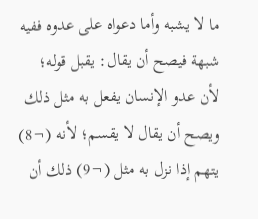ما لا يشبه وأما دعواه على عدوه ففيه شبهة فيصح أن يقال: يقبل قوله؛ لأن عدو الإنسان يفعل به مثل ذلك ويصح أن يقال لا يقسم؛ لأنه (¬8) يتهم إذا نزل به مثل (¬9) ذلك أن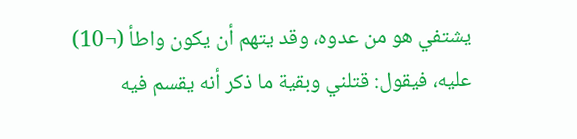يشتفي هو من عدوه، وقد يتهم أن يكون واطأ (¬10) عليه، فيقول: قتلني وبقية ما ذكر أنه يقسم فيه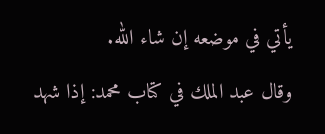يأتي في موضعه إن شاء الله.
وقال عبد الملك في كتاب محمد: إذا شهد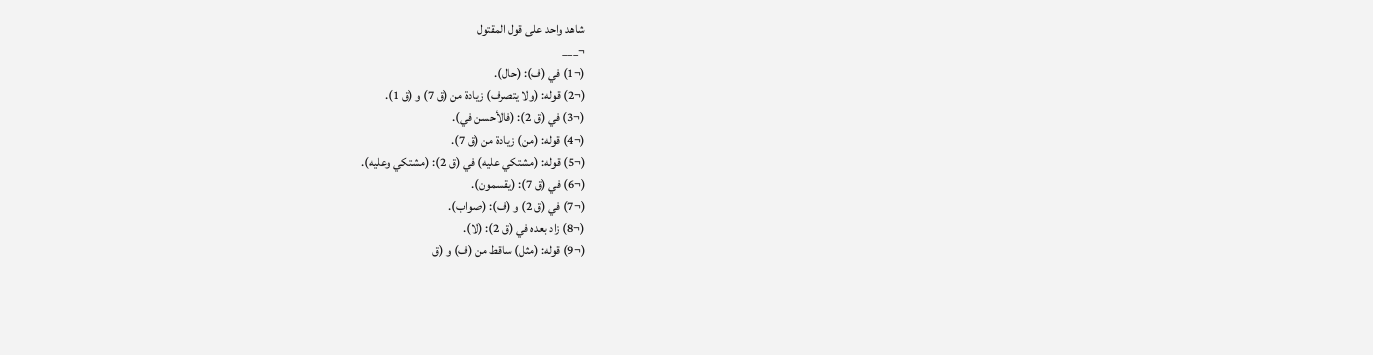شاهد واحد على قول المقتول
¬___
(¬1) في (ف): (حال).
(¬2) قوله: (ولا يتصرف) زيادة من (ق 7) و (ق 1).
(¬3) في (ق 2): (فالأحسن في).
(¬4) قوله: (من) زيادة من (ق 7).
(¬5) قوله: (مشتكي عليه) في (ق 2): (مشتكي وعليه).
(¬6) في (ق 7): (يقسمون).
(¬7) في (ق 2) و (ف): (صواب).
(¬8) زاد بعده في (ق 2): (لا).
(¬9) قوله: (مثل) ساقط من (ف) و (ق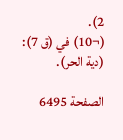2).
(¬10) في (ق 7): (دية الحر).

الصفحة 6495